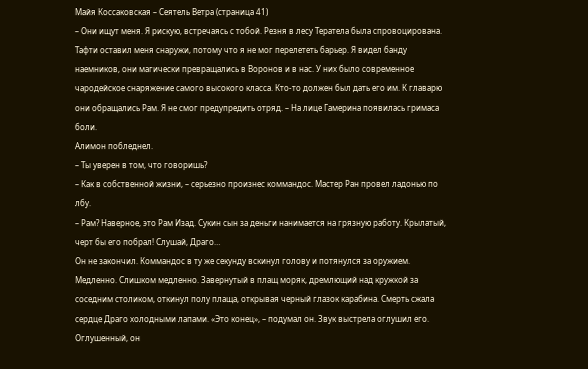Майя Коссаковская – Сеятель Ветра (страница 41)
– Они ищут меня. Я рискую, встречаясь с тобой. Резня в лесу Тератела была спровоцирована. Тафти оставил меня снаружи, потому что я не мог перелететь барьер. Я видел банду наемников, они магически превращались в Воронов и в нас. У них было современное чародейское снаряжение самого высокого класса. Кто-то должен был дать его им. К главарю они обращались Рам. Я не смог предупредить отряд. – На лице Гамерина появилась гримаса боли.
Алимон побледнел.
– Ты уверен в том, что говоришь?
– Как в собственной жизни, – серьезно произнес коммандос. Мастер Ран провел ладонью по лбу.
– Рам? Наверное, это Рам Изад. Сукин сын за деньги нанимается на грязную работу. Крылатый, черт бы его побрал! Слушай, Драго…
Он не закончил. Коммандос в ту же секунду вскинул голову и потянулся за оружием. Медленно. Слишком медленно. Завернутый в плащ моряк, дремлющий над кружкой за соседним столиком, откинул полу плаща, открывая черный глазок карабина. Смерть сжала сердце Драго холодными лапами. «Это конец», – подумал он. Звук выстрела оглушил его. Оглушенный, он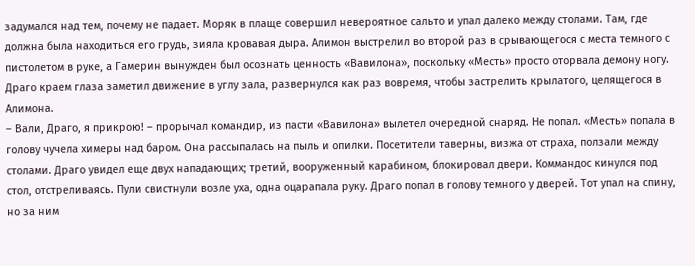задумался над тем, почему не падает. Моряк в плаще совершил невероятное сальто и упал далеко между столами. Там, где должна была находиться его грудь, зияла кровавая дыра. Алимон выстрелил во второй раз в срывающегося с места темного с пистолетом в руке, а Гамерин вынужден был осознать ценность «Вавилона», поскольку «Месть» просто оторвала демону ногу. Драго краем глаза заметил движение в углу зала, развернулся как раз вовремя, чтобы застрелить крылатого, целящегося в Алимона.
– Вали, Драго, я прикрою! – прорычал командир, из пасти «Вавилона» вылетел очередной снаряд. Не попал. «Месть» попала в голову чучела химеры над баром. Она рассыпалась на пыль и опилки. Посетители таверны, визжа от страха, ползали между столами. Драго увидел еще двух нападающих; третий, вооруженный карабином, блокировал двери. Коммандос кинулся под стол, отстреливаясь. Пули свистнули возле уха, одна оцарапала руку. Драго попал в голову темного у дверей. Тот упал на спину, но за ним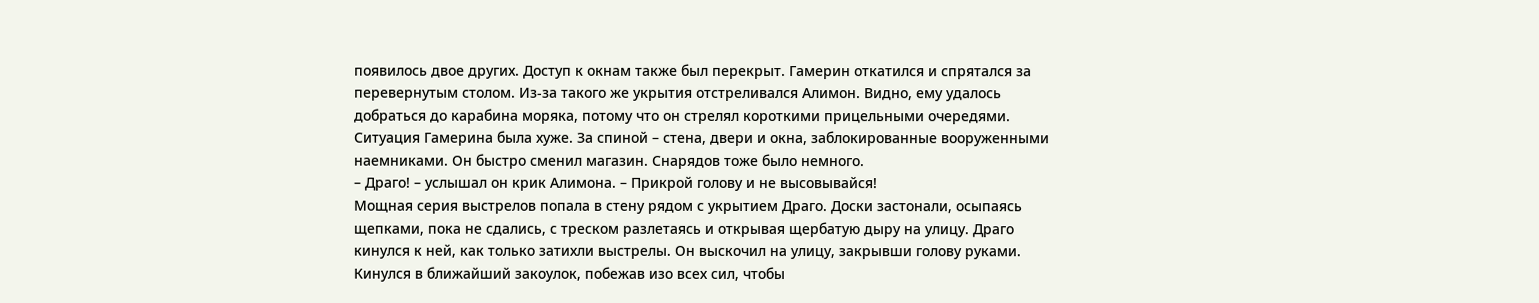появилось двое других. Доступ к окнам также был перекрыт. Гамерин откатился и спрятался за перевернутым столом. Из-за такого же укрытия отстреливался Алимон. Видно, ему удалось добраться до карабина моряка, потому что он стрелял короткими прицельными очередями. Ситуация Гамерина была хуже. За спиной – стена, двери и окна, заблокированные вооруженными наемниками. Он быстро сменил магазин. Снарядов тоже было немного.
– Драго! – услышал он крик Алимона. – Прикрой голову и не высовывайся!
Мощная серия выстрелов попала в стену рядом с укрытием Драго. Доски застонали, осыпаясь щепками, пока не сдались, с треском разлетаясь и открывая щербатую дыру на улицу. Драго кинулся к ней, как только затихли выстрелы. Он выскочил на улицу, закрывши голову руками. Кинулся в ближайший закоулок, побежав изо всех сил, чтобы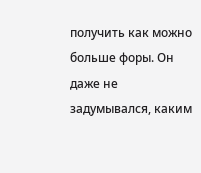получить как можно больше форы. Он даже не задумывался, каким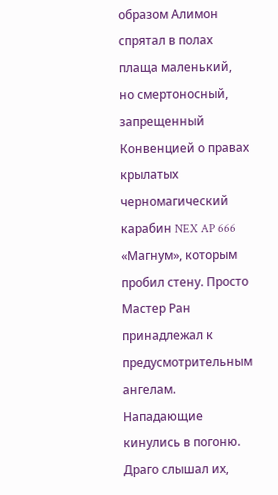образом Алимон спрятал в полах плаща маленький, но смертоносный, запрещенный Конвенцией о правах крылатых черномагический карабин NEX AP 666 «Магнум», которым пробил стену. Просто Мастер Ран принадлежал к предусмотрительным ангелам.
Нападающие кинулись в погоню. Драго слышал их,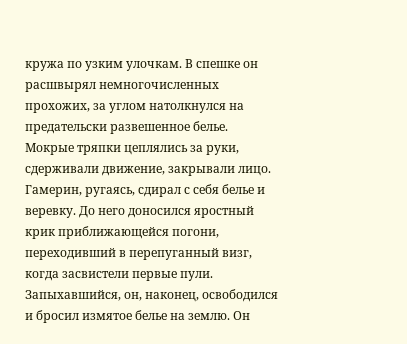кружа по узким улочкам. В спешке он расшвырял немногочисленных прохожих, за углом натолкнулся на предательски развешенное белье. Мокрые тряпки цеплялись за руки, сдерживали движение, закрывали лицо. Гамерин, ругаясь, сдирал с себя белье и веревку. До него доносился яростный крик приближающейся погони, переходивший в перепуганный визг, когда засвистели первые пули. Запыхавшийся, он, наконец, освободился и бросил измятое белье на землю. Он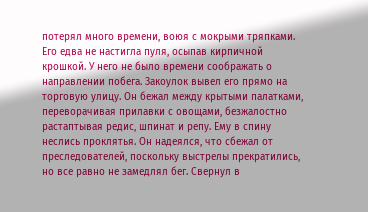потерял много времени, воюя с мокрыми тряпками. Его едва не настигла пуля, осыпав кирпичной крошкой. У него не было времени соображать о направлении побега. Закоулок вывел его прямо на торговую улицу. Он бежал между крытыми палатками, переворачивая прилавки с овощами, безжалостно растаптывая редис, шпинат и репу. Ему в спину неслись проклятья. Он надеялся, что сбежал от преследователей, поскольку выстрелы прекратились, но все равно не замедлял бег. Свернул в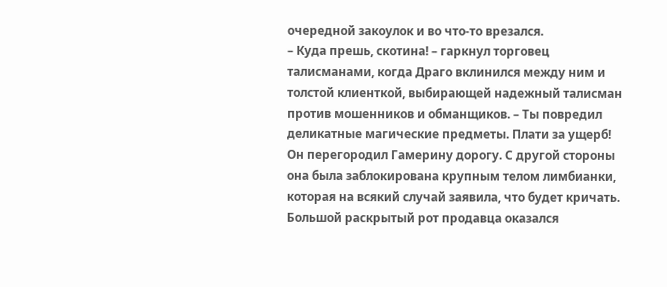очередной закоулок и во что-то врезался.
– Куда прешь, скотина! – гаркнул торговец талисманами, когда Драго вклинился между ним и толстой клиенткой, выбирающей надежный талисман против мошенников и обманщиков. – Ты повредил деликатные магические предметы. Плати за ущерб!
Он перегородил Гамерину дорогу. С другой стороны она была заблокирована крупным телом лимбианки, которая на всякий случай заявила, что будет кричать. Большой раскрытый рот продавца оказался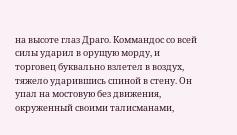на высоте глаз Драго. Коммандос со всей силы ударил в орущую морду, и торговец буквально взлетел в воздух, тяжело ударившись спиной в стену. Он упал на мостовую без движения, окруженный своими талисманами,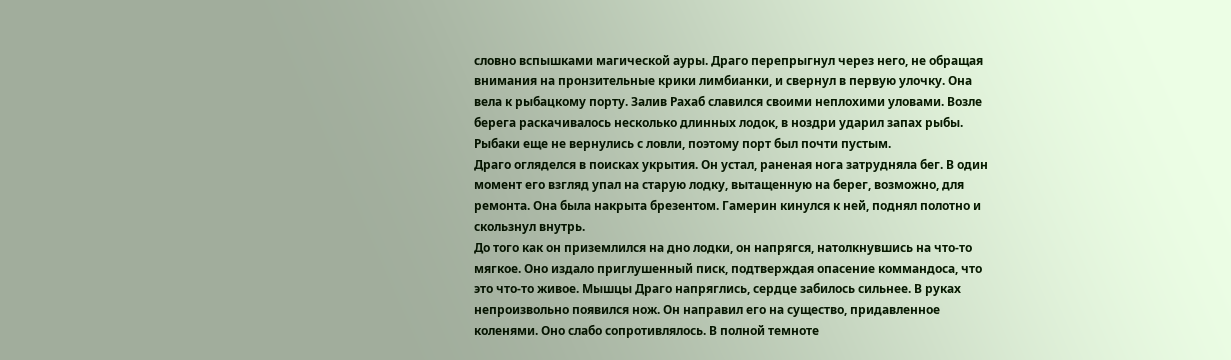словно вспышками магической ауры. Драго перепрыгнул через него, не обращая внимания на пронзительные крики лимбианки, и свернул в первую улочку. Она вела к рыбацкому порту. Залив Рахаб славился своими неплохими уловами. Возле берега раскачивалось несколько длинных лодок, в ноздри ударил запах рыбы. Рыбаки еще не вернулись с ловли, поэтому порт был почти пустым.
Драго огляделся в поисках укрытия. Он устал, раненая нога затрудняла бег. В один момент его взгляд упал на старую лодку, вытащенную на берег, возможно, для ремонта. Она была накрыта брезентом. Гамерин кинулся к ней, поднял полотно и скользнул внутрь.
До того как он приземлился на дно лодки, он напрягся, натолкнувшись на что-то мягкое. Оно издало приглушенный писк, подтверждая опасение коммандоса, что это что-то живое. Мышцы Драго напряглись, сердце забилось сильнее. В руках непроизвольно появился нож. Он направил его на существо, придавленное коленями. Оно слабо сопротивлялось. В полной темноте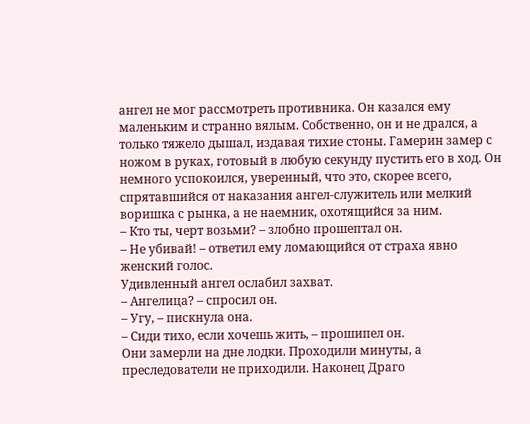ангел не мог рассмотреть противника. Он казался ему маленьким и странно вялым. Собственно, он и не дрался, а только тяжело дышал, издавая тихие стоны. Гамерин замер с ножом в руках, готовый в любую секунду пустить его в ход. Он немного успокоился, уверенный, что это, скорее всего, спрятавшийся от наказания ангел-служитель или мелкий воришка с рынка, а не наемник, охотящийся за ним.
– Кто ты, черт возьми? – злобно прошептал он.
– Не убивай! – ответил ему ломающийся от страха явно женский голос.
Удивленный ангел ослабил захват.
– Ангелица? – спросил он.
– Угу, – пискнула она.
– Сиди тихо, если хочешь жить, – прошипел он.
Они замерли на дне лодки. Проходили минуты, а преследователи не приходили. Наконец Драго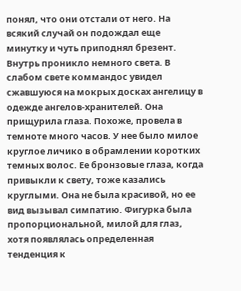понял, что они отстали от него. На всякий случай он подождал еще минутку и чуть приподнял брезент. Внутрь проникло немного света. В слабом свете коммандос увидел сжавшуюся на мокрых досках ангелицу в одежде ангелов-хранителей. Она прищурила глаза. Похоже, провела в темноте много часов. У нее было милое круглое личико в обрамлении коротких темных волос. Ее бронзовые глаза, когда привыкли к свету, тоже казались круглыми. Она не была красивой, но ее вид вызывал симпатию. Фигурка была пропорциональной, милой для глаз, хотя появлялась определенная тенденция к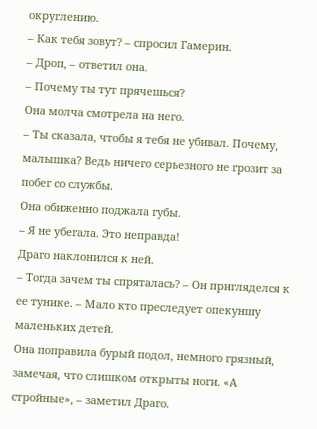округлению.
– Как тебя зовут? – спросил Гамерин.
– Дроп, – ответил она.
– Почему ты тут прячешься?
Она молча смотрела на него.
– Ты сказала, чтобы я тебя не убивал. Почему, малышка? Ведь ничего серьезного не грозит за побег со службы.
Она обиженно поджала губы.
– Я не убегала. Это неправда!
Драго наклонился к ней.
– Тогда зачем ты спряталась? – Он пригляделся к ее тунике. – Мало кто преследует опекуншу маленьких детей.
Она поправила бурый подол, немного грязный, замечая, что слишком открыты ноги. «А стройные», – заметил Драго.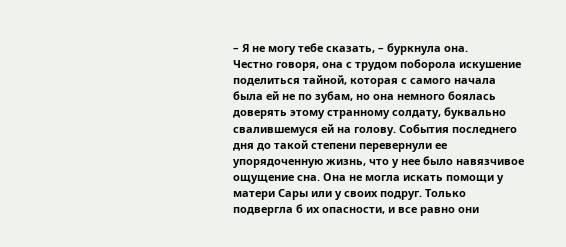– Я не могу тебе сказать, – буркнула она.
Честно говоря, она с трудом поборола искушение поделиться тайной, которая с самого начала была ей не по зубам, но она немного боялась доверять этому странному солдату, буквально свалившемуся ей на голову. События последнего дня до такой степени перевернули ее упорядоченную жизнь, что у нее было навязчивое ощущение сна. Она не могла искать помощи у матери Сары или у своих подруг. Только подвергла б их опасности, и все равно они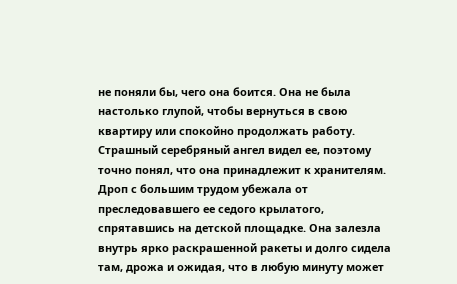не поняли бы, чего она боится. Она не была настолько глупой, чтобы вернуться в свою квартиру или спокойно продолжать работу. Страшный серебряный ангел видел ее, поэтому точно понял, что она принадлежит к хранителям. Дроп с большим трудом убежала от преследовавшего ее седого крылатого, спрятавшись на детской площадке. Она залезла внутрь ярко раскрашенной ракеты и долго сидела там, дрожа и ожидая, что в любую минуту может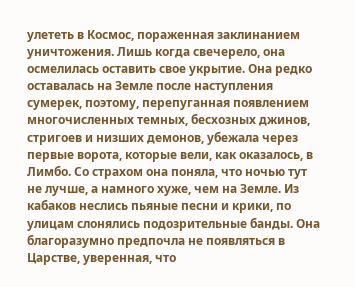улететь в Космос, пораженная заклинанием уничтожения. Лишь когда свечерело, она осмелилась оставить свое укрытие. Она редко оставалась на Земле после наступления сумерек, поэтому, перепуганная появлением многочисленных темных, бесхозных джинов, стригоев и низших демонов, убежала через первые ворота, которые вели, как оказалось, в Лимбо. Со страхом она поняла, что ночью тут не лучше, а намного хуже, чем на Земле. Из кабаков неслись пьяные песни и крики, по улицам слонялись подозрительные банды. Она благоразумно предпочла не появляться в Царстве, уверенная, что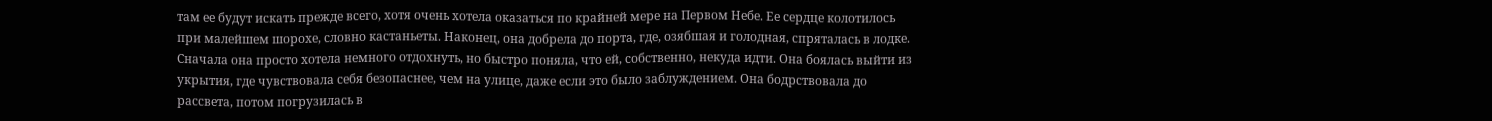там ее будут искать прежде всего, хотя очень хотела оказаться по крайней мере на Первом Небе. Ее сердце колотилось при малейшем шорохе, словно кастаньеты. Наконец, она добрела до порта, где, озябшая и голодная, спряталась в лодке. Сначала она просто хотела немного отдохнуть, но быстро поняла, что ей, собственно, некуда идти. Она боялась выйти из укрытия, где чувствовала себя безопаснее, чем на улице, даже если это было заблуждением. Она бодрствовала до рассвета, потом погрузилась в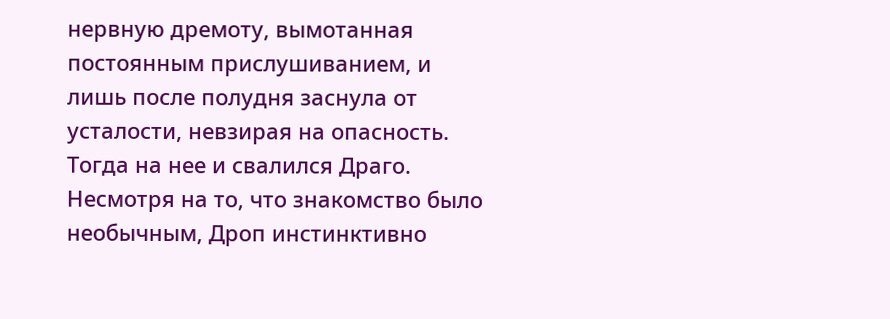нервную дремоту, вымотанная постоянным прислушиванием, и лишь после полудня заснула от усталости, невзирая на опасность. Тогда на нее и свалился Драго. Несмотря на то, что знакомство было необычным, Дроп инстинктивно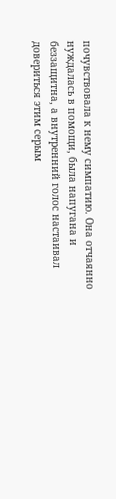почувствовала к нему симпатию. Она отчаянно нуждалась в помощи, была напугана и беззащитна, а внутренний голос настаивал довериться этим серым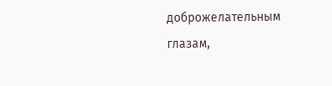доброжелательным глазам,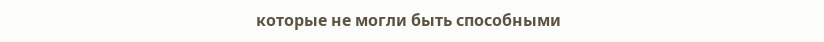которые не могли быть способными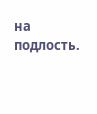на подлость.